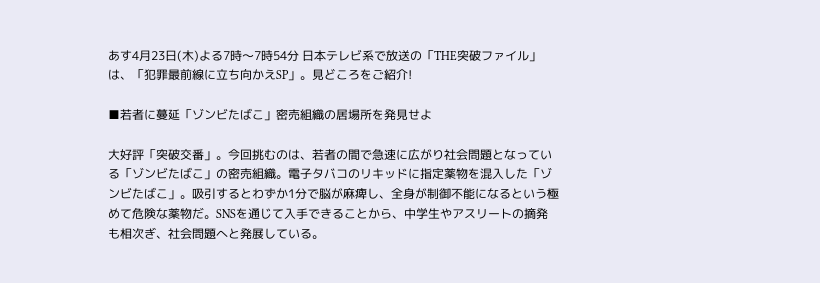あす4月23日(木)よる7時〜7時54分 日本テレビ系で放送の「THE突破ファイル」は、「犯罪最前線に立ち向かえSP」。見どころをご紹介!

■若者に蔓延「ゾンビたばこ」密売組織の居場所を発見せよ

大好評「突破交番」。今回挑むのは、若者の間で急速に広がり社会問題となっている「ゾンビたばこ」の密売組織。電子タバコのリキッドに指定薬物を混入した「ゾンビたばこ」。吸引するとわずか1分で脳が麻痺し、全身が制御不能になるという極めて危険な薬物だ。SNSを通じて入手できることから、中学生やアスリートの摘発も相次ぎ、社会問題へと発展している。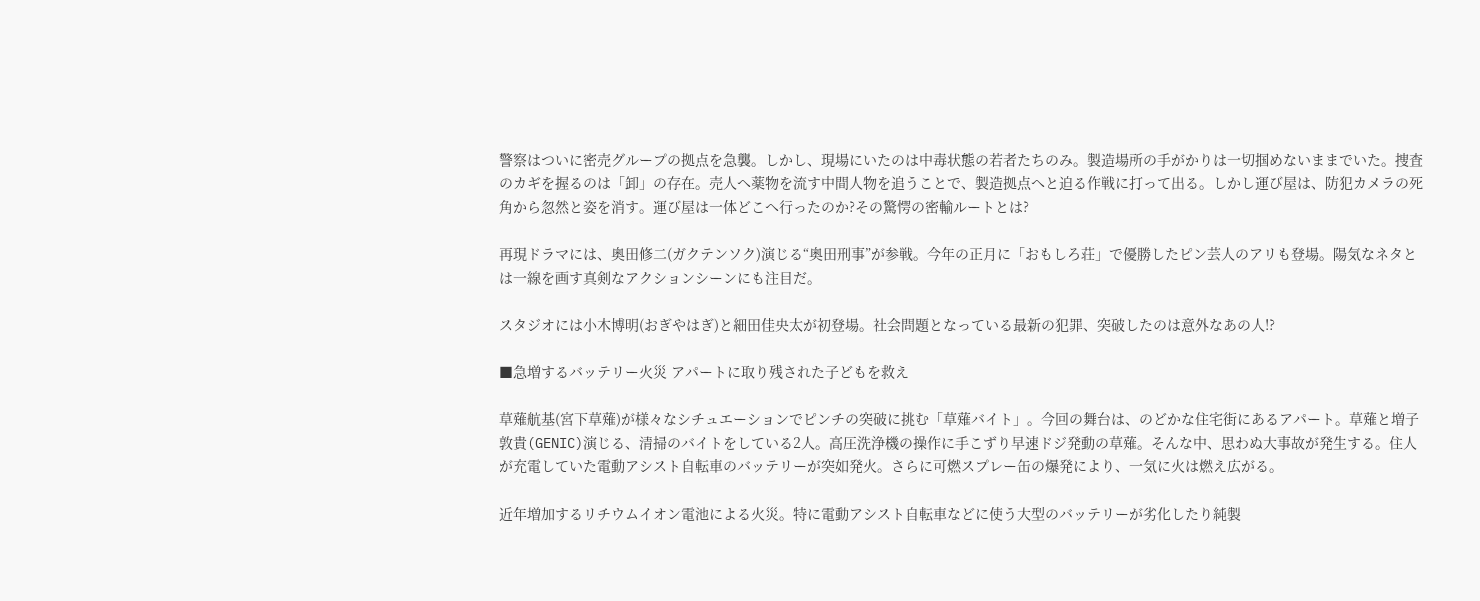警察はついに密売グループの拠点を急襲。しかし、現場にいたのは中毒状態の若者たちのみ。製造場所の手がかりは一切掴めないままでいた。捜査のカギを握るのは「卸」の存在。売人へ薬物を流す中間人物を追うことで、製造拠点へと迫る作戦に打って出る。しかし運び屋は、防犯カメラの死角から忽然と姿を消す。運び屋は一体どこへ行ったのか?その驚愕の密輸ルートとは?

再現ドラマには、奥田修二(ガクテンソク)演じる“奥田刑事”が参戦。今年の正月に「おもしろ荘」で優勝したピン芸人のアリも登場。陽気なネタとは一線を画す真剣なアクションシーンにも注目だ。

スタジオには小木博明(おぎやはぎ)と細田佳央太が初登場。社会問題となっている最新の犯罪、突破したのは意外なあの人!?

■急増するバッテリー火災 アパートに取り残された子どもを救え

草薙航基(宮下草薙)が様々なシチュエーションでピンチの突破に挑む「草薙バイト」。今回の舞台は、のどかな住宅街にあるアパート。草薙と増子敦貴(GENIC)演じる、清掃のバイトをしている2人。高圧洗浄機の操作に手こずり早速ドジ発動の草薙。そんな中、思わぬ大事故が発生する。住人が充電していた電動アシスト自転車のバッテリーが突如発火。さらに可燃スプレー缶の爆発により、一気に火は燃え広がる。

近年増加するリチウムイオン電池による火災。特に電動アシスト自転車などに使う大型のバッテリーが劣化したり純製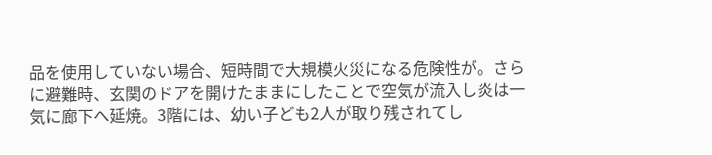品を使用していない場合、短時間で大規模火災になる危険性が。さらに避難時、玄関のドアを開けたままにしたことで空気が流入し炎は一気に廊下へ延焼。3階には、幼い子ども2人が取り残されてし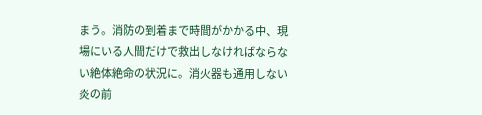まう。消防の到着まで時間がかかる中、現場にいる人間だけで救出しなければならない絶体絶命の状況に。消火器も通用しない炎の前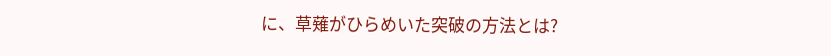に、草薙がひらめいた突破の方法とは?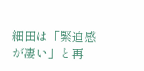細田は「緊迫感が凄い」と再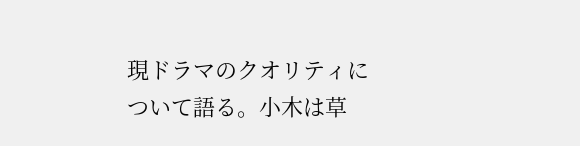現ドラマのクオリティについて語る。小木は草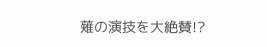薙の演技を大絶賛!?